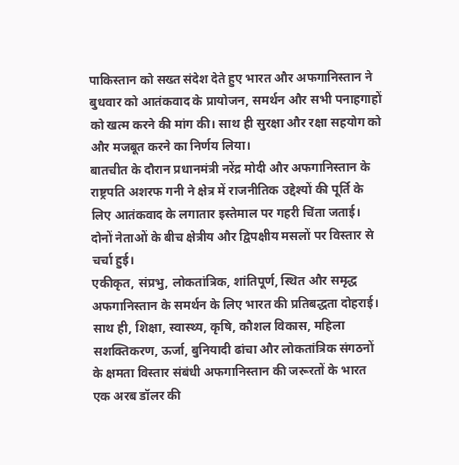पाकिस्तान को सख्त संदेश देते हुए भारत और अफगानिस्तान ने बुधवार को आतंकवाद के प्रायोजन, समर्थन और सभी पनाहगाहों को खत्म करने की मांग की। साथ ही सुरक्षा और रक्षा सहयोग को और मजबूत करने का निर्णय लिया।
बातचीत के दौरान प्रधानमंत्री नरेंद्र मोदी और अफगानिस्तान के राष्ट्रपति अशरफ गनी ने क्षेत्र में राजनीतिक उद्देश्यों की पूर्ति के लिए आतंकवाद के लगातार इस्तेमाल पर गहरी चिंता जताई। दोनों नेताओं के बीच क्षेत्रीय और द्विपक्षीय मसलों पर विस्तार से चर्चा हुई।
एकीकृत, संप्रभु, लोकतांत्रिक, शांतिपूर्ण, स्थित और समृद्ध अफगानिस्तान के समर्थन के लिए भारत की प्रतिबद्धता दोहराई। साथ ही, शिक्षा, स्वास्थ्य, कृषि, कौशल विकास, महिला सशक्तिकरण, ऊर्जा, बुनियादी ढांचा और लोकतांत्रिक संगठनों के क्षमता विस्तार संबंधी अफगानिस्तान की जरूरतों के भारत एक अरब डॉलर की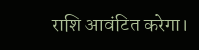राशि आवंटित करेगा।